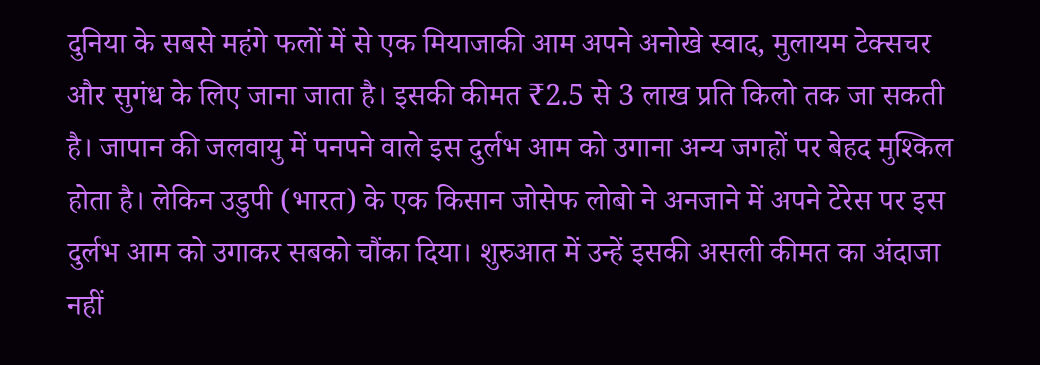दुनिया के सबसे महंगे फलों में से एक मियाजाकी आम अपने अनोखे स्वाद, मुलायम टेक्सचर और सुगंध के लिए जाना जाता है। इसकी कीमत ₹2.5 से 3 लाख प्रति किलो तक जा सकती है। जापान की जलवायु में पनपने वाले इस दुर्लभ आम को उगाना अन्य जगहों पर बेहद मुश्किल होता है। लेकिन उडुपी (भारत) के एक किसान जोसेफ लोबो ने अनजाने में अपने टेरेस पर इस दुर्लभ आम को उगाकर सबको चौंका दिया। शुरुआत में उन्हें इसकी असली कीमत का अंदाजा नहीं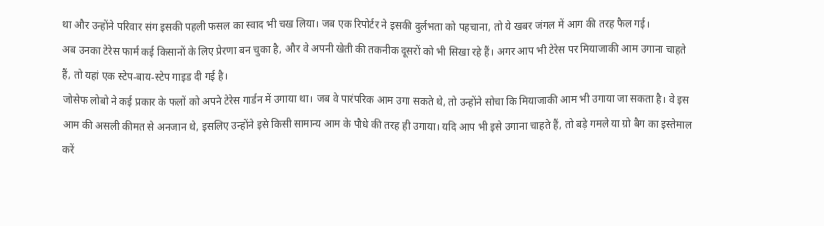था और उन्होंने परिवार संग इसकी पहली फसल का स्वाद भी चख लिया। जब एक रिपोर्टर ने इसकी दुर्लभता को पहचाना, तो ये खबर जंगल में आग की तरह फैल गई।
अब उनका टेरेस फार्म कई किसानों के लिए प्रेरणा बन चुका है, और वे अपनी खेती की तकनीक दूसरों को भी सिखा रहे हैं। अगर आप भी टेरेस पर मियाजाकी आम उगाना चाहते हैं, तो यहां एक स्टेप-बाय-स्टेप गाइड दी गई है।
जोसेफ लोबो ने कई प्रकार के फलों को अपने टेरेस गार्डन में उगाया था। जब वे पारंपरिक आम उगा सकते थे, तो उन्होंने सोचा कि मियाजाकी आम भी उगाया जा सकता है। वे इस आम की असली कीमत से अनजान थे, इसलिए उन्होंने इसे किसी सामान्य आम के पौधे की तरह ही उगाया। यदि आप भी इसे उगाना चाहते हैं, तो बड़े गमले या ग्रो बैग का इस्तेमाल करें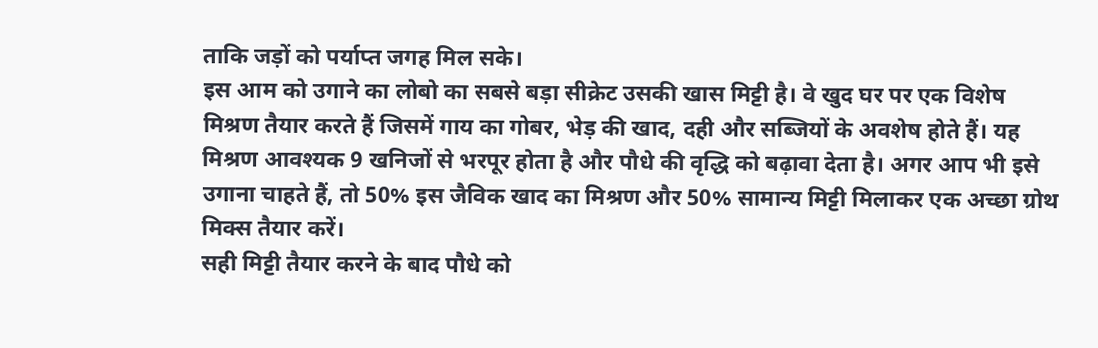ताकि जड़ों को पर्याप्त जगह मिल सके।
इस आम को उगाने का लोबो का सबसे बड़ा सीक्रेट उसकी खास मिट्टी है। वे खुद घर पर एक विशेष मिश्रण तैयार करते हैं जिसमें गाय का गोबर, भेड़ की खाद, दही और सब्जियों के अवशेष होते हैं। यह मिश्रण आवश्यक 9 खनिजों से भरपूर होता है और पौधे की वृद्धि को बढ़ावा देता है। अगर आप भी इसे उगाना चाहते हैं, तो 50% इस जैविक खाद का मिश्रण और 50% सामान्य मिट्टी मिलाकर एक अच्छा ग्रोथ मिक्स तैयार करें।
सही मिट्टी तैयार करने के बाद पौधे को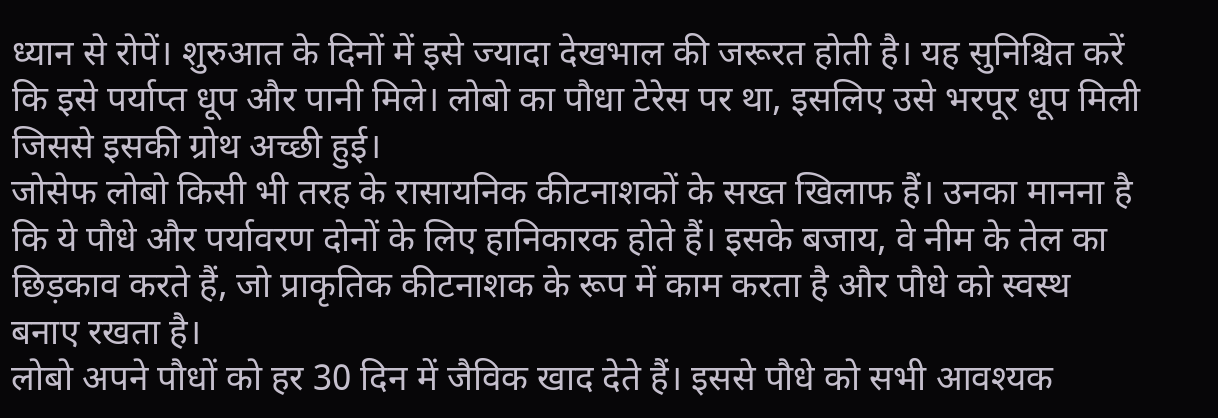ध्यान से रोपें। शुरुआत के दिनों में इसे ज्यादा देखभाल की जरूरत होती है। यह सुनिश्चित करें कि इसे पर्याप्त धूप और पानी मिले। लोबो का पौधा टेरेस पर था, इसलिए उसे भरपूर धूप मिली जिससे इसकी ग्रोथ अच्छी हुई।
जोसेफ लोबो किसी भी तरह के रासायनिक कीटनाशकों के सख्त खिलाफ हैं। उनका मानना है कि ये पौधे और पर्यावरण दोनों के लिए हानिकारक होते हैं। इसके बजाय, वे नीम के तेल का छिड़काव करते हैं, जो प्राकृतिक कीटनाशक के रूप में काम करता है और पौधे को स्वस्थ बनाए रखता है।
लोबो अपने पौधों को हर 30 दिन में जैविक खाद देते हैं। इससे पौधे को सभी आवश्यक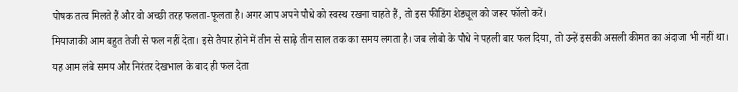पोषक तत्व मिलते हैं और वो अच्छी तरह फलता-फूलता है। अगर आप अपने पौधे को स्वस्थ रखना चाहते हैं, तो इस फीडिंग शेड्यूल को जरूर फॉलो करें।
मियाजाकी आम बहुत तेजी से फल नहीं देता। इसे तैयार होने में तीन से साढ़े तीन साल तक का समय लगता है। जब लोबो के पौधे ने पहली बार फल दिया, तो उन्हें इसकी असली कीमत का अंदाजा भी नहीं था। यह आम लंबे समय और निरंतर देखभाल के बाद ही फल देता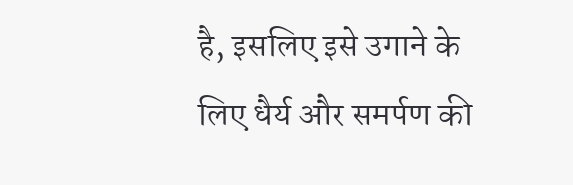है, इसलिए इसे उगाने के लिए धैर्य और समर्पण की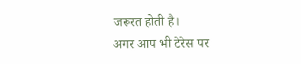जरूरत होती है।
अगर आप भी टेरेस पर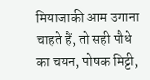मियाजाकी आम उगाना चाहते हैं, तो सही पौधे का चयन, पोषक मिट्टी,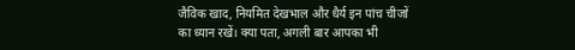जैविक खाद, नियमित देखभाल और धैर्य इन पांच चीजों का ध्यान रखें। क्या पता, अगली बार आपका भी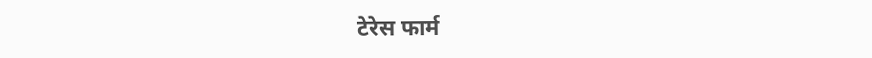टेरेस फार्म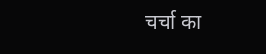चर्चा का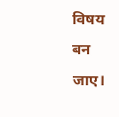विषय बन जाए।